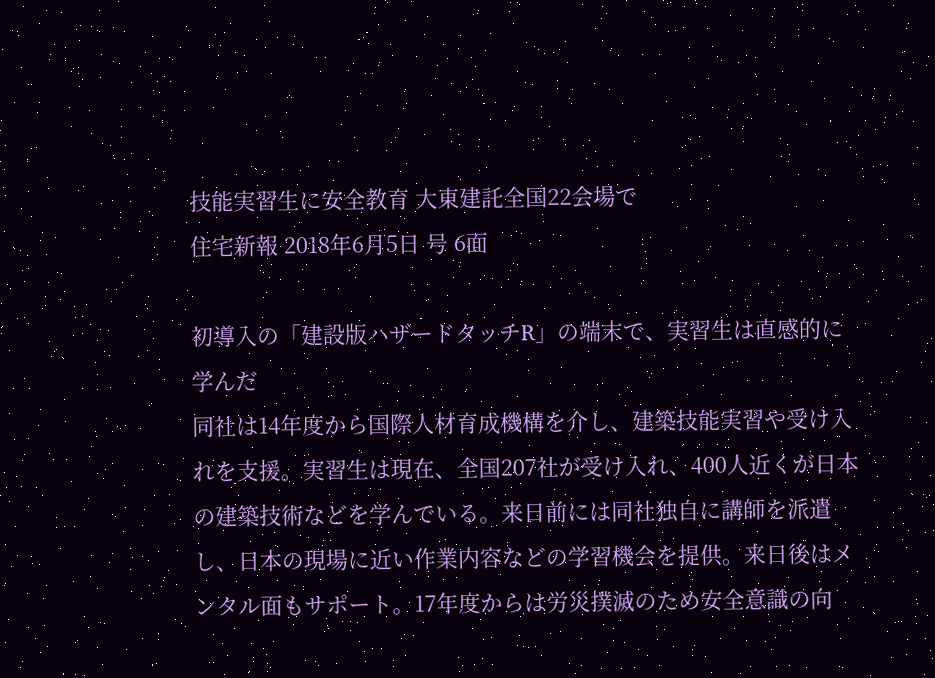技能実習生に安全教育 大東建託全国22会場で
住宅新報 2018年6月5日 号 6面

初導入の「建設版ハザードタッチR」の端末で、実習生は直感的に学んだ
同社は14年度から国際人材育成機構を介し、建築技能実習や受け入れを支援。実習生は現在、全国207社が受け入れ、400人近くが日本の建築技術などを学んでいる。来日前には同社独自に講師を派遣し、日本の現場に近い作業内容などの学習機会を提供。来日後はメンタル面もサポート。17年度からは労災撲滅のため安全意識の向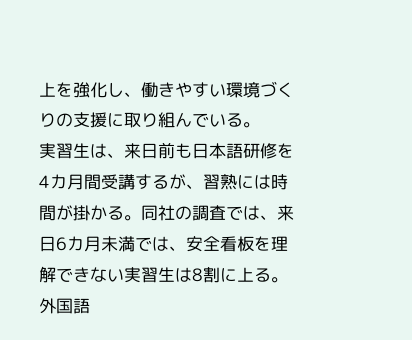上を強化し、働きやすい環境づくりの支援に取り組んでいる。
実習生は、来日前も日本語研修を4カ月間受講するが、習熟には時間が掛かる。同社の調査では、来日6カ月未満では、安全看板を理解できない実習生は8割に上る。外国語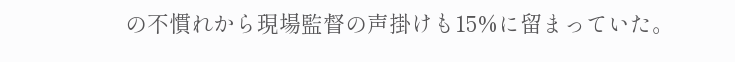の不慣れから現場監督の声掛けも15%に留まっていた。